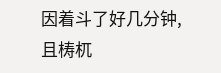因着斗了好几分钟,且梼杌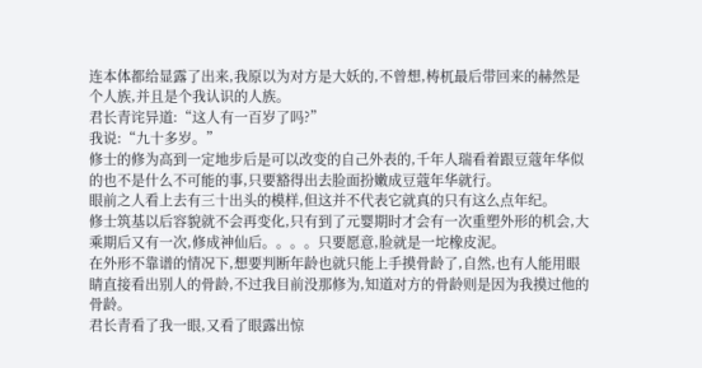连本体都给显露了出来,我原以为对方是大妖的,不曾想,梼杌最后带回来的赫然是个人族,并且是个我认识的人族。
君长青诧异道:“这人有一百岁了吗?”
我说:“九十多岁。”
修士的修为高到一定地步后是可以改变的自己外表的,千年人瑞看着跟豆蔻年华似的也不是什么不可能的事,只要豁得出去脸面扮嫩成豆蔻年华就行。
眼前之人看上去有三十出头的模样,但这并不代表它就真的只有这么点年纪。
修士筑基以后容貌就不会再变化,只有到了元婴期时才会有一次重塑外形的机会,大乘期后又有一次,修成神仙后。。。。只要愿意,脸就是一坨橡皮泥。
在外形不靠谱的情况下,想要判断年龄也就只能上手摸骨龄了,自然,也有人能用眼睛直接看出别人的骨龄,不过我目前没那修为,知道对方的骨龄则是因为我摸过他的骨龄。
君长青看了我一眼,又看了眼露出惊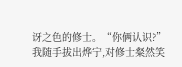讶之色的修士。“你俩认识?”
我随手拔出烨宁,对修士粲然笑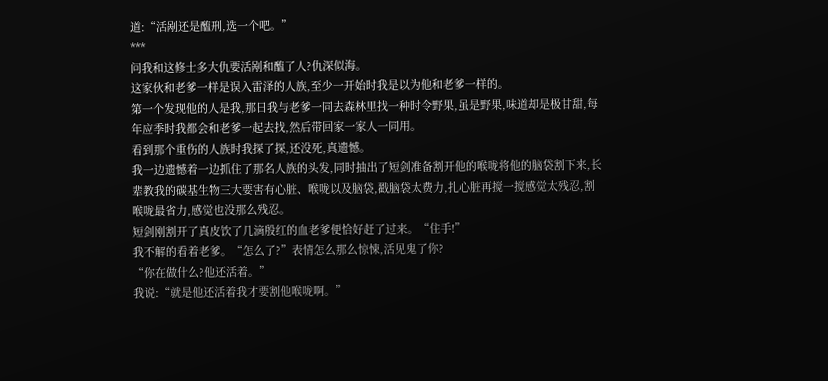道:“活剐还是醢刑,选一个吧。”
***
问我和这修士多大仇要活剐和醢了人?仇深似海。
这家伙和老爹一样是误入雷泽的人族,至少一开始时我是以为他和老爹一样的。
第一个发现他的人是我,那日我与老爹一同去森林里找一种时令野果,虽是野果,味道却是极甘甜,每年应季时我都会和老爹一起去找,然后带回家一家人一同用。
看到那个重伤的人族时我探了探,还没死,真遗憾。
我一边遗憾着一边抓住了那名人族的头发,同时抽出了短剑准备割开他的喉咙将他的脑袋割下来,长辈教我的碳基生物三大要害有心脏、喉咙以及脑袋,戳脑袋太费力,扎心脏再搅一搅感觉太残忍,割喉咙最省力,感觉也没那么残忍。
短剑刚割开了真皮饮了几滴殷红的血老爹便恰好赶了过来。“住手!”
我不解的看着老爹。“怎么了?”表情怎么那么惊悚,活见鬼了你?
“你在做什么?他还活着。”
我说:“就是他还活着我才要割他喉咙啊。”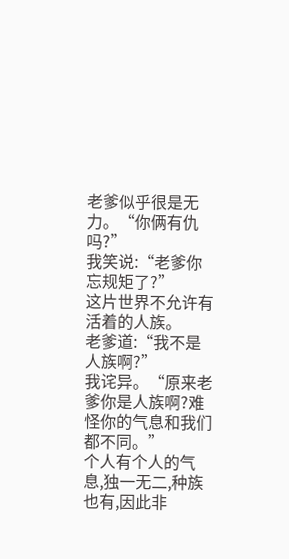老爹似乎很是无力。“你俩有仇吗?”
我笑说:“老爹你忘规矩了?”
这片世界不允许有活着的人族。
老爹道:“我不是人族啊?”
我诧异。“原来老爹你是人族啊?难怪你的气息和我们都不同。”
个人有个人的气息,独一无二,种族也有,因此非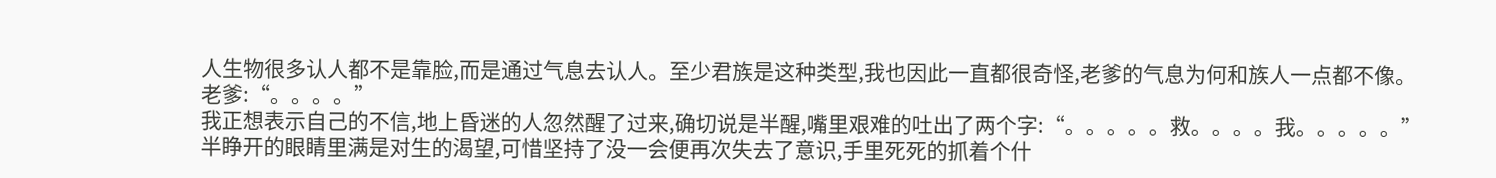人生物很多认人都不是靠脸,而是通过气息去认人。至少君族是这种类型,我也因此一直都很奇怪,老爹的气息为何和族人一点都不像。
老爹:“。。。。”
我正想表示自己的不信,地上昏迷的人忽然醒了过来,确切说是半醒,嘴里艰难的吐出了两个字:“。。。。。救。。。。我。。。。。”
半睁开的眼睛里满是对生的渴望,可惜坚持了没一会便再次失去了意识,手里死死的抓着个什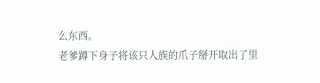么东西。
老爹蹲下身子将该只人族的爪子掰开取出了里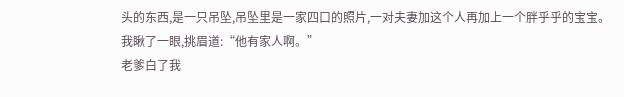头的东西,是一只吊坠,吊坠里是一家四口的照片,一对夫妻加这个人再加上一个胖乎乎的宝宝。
我瞅了一眼,挑眉道:“他有家人啊。”
老爹白了我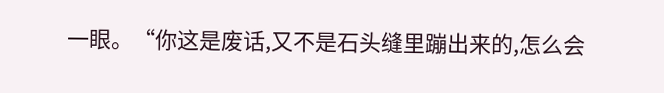一眼。“你这是废话,又不是石头缝里蹦出来的,怎么会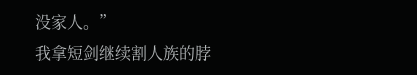没家人。”
我拿短剑继续割人族的脖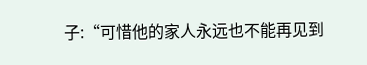子:“可惜他的家人永远也不能再见到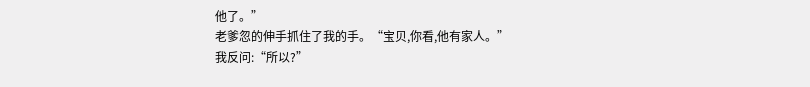他了。”
老爹忽的伸手抓住了我的手。“宝贝,你看,他有家人。”
我反问:“所以?”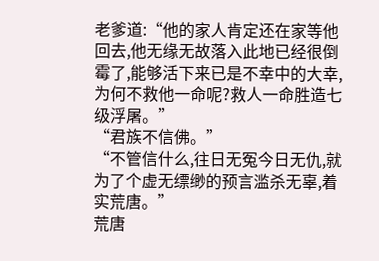老爹道:“他的家人肯定还在家等他回去,他无缘无故落入此地已经很倒霉了,能够活下来已是不幸中的大幸,为何不救他一命呢?救人一命胜造七级浮屠。”
“君族不信佛。”
“不管信什么,往日无冤今日无仇,就为了个虚无缥缈的预言滥杀无辜,着实荒唐。”
荒唐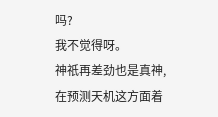吗?
我不觉得呀。
神祇再差劲也是真神,在预测天机这方面着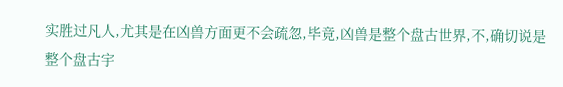实胜过凡人,尤其是在凶兽方面更不会疏忽,毕竟,凶兽是整个盘古世界,不,确切说是整个盘古宇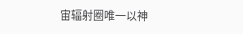宙辐射圈唯一以神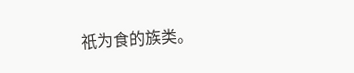祇为食的族类。